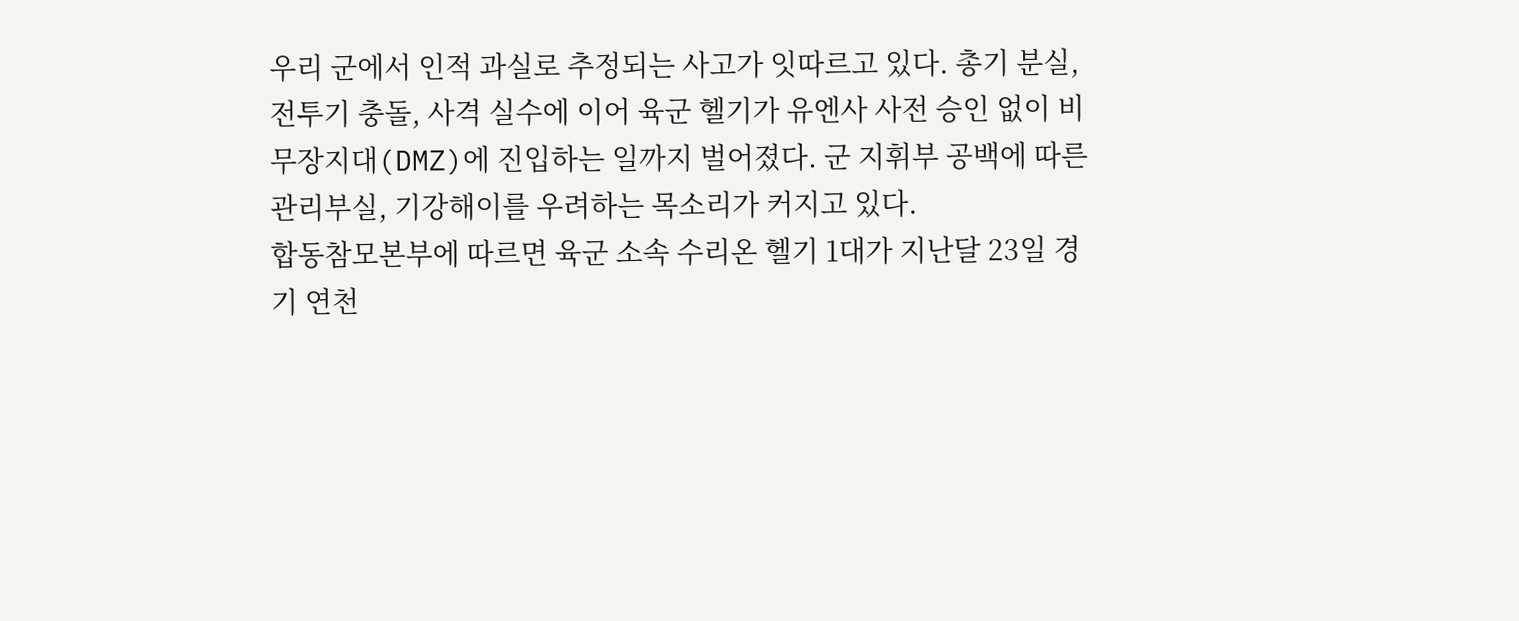우리 군에서 인적 과실로 추정되는 사고가 잇따르고 있다. 총기 분실, 전투기 충돌, 사격 실수에 이어 육군 헬기가 유엔사 사전 승인 없이 비무장지대(DMZ)에 진입하는 일까지 벌어졌다. 군 지휘부 공백에 따른 관리부실, 기강해이를 우려하는 목소리가 커지고 있다.
합동참모본부에 따르면 육군 소속 수리온 헬기 1대가 지난달 23일 경기 연천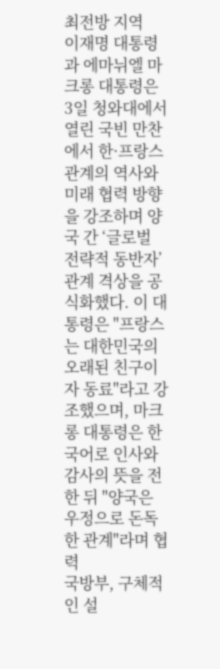최전방 지역
이재명 대통령과 에마뉘엘 마크롱 대통령은 3일 청와대에서 열린 국빈 만찬에서 한·프랑스 관계의 역사와 미래 협력 방향을 강조하며 양국 간 ‘글로벌 전략적 동반자’ 관계 격상을 공식화했다. 이 대통령은 "프랑스는 대한민국의 오래된 친구이자 동료"라고 강조했으며, 마크롱 대통령은 한국어로 인사와 감사의 뜻을 전한 뒤 "양국은 우정으로 돈독한 관계"라며 협력
국방부, 구체적인 설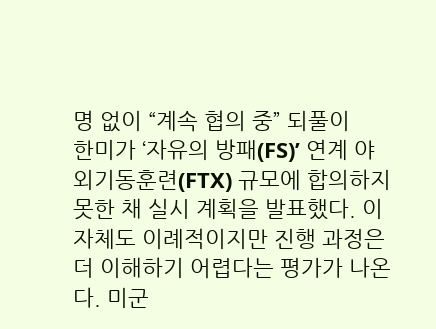명 없이 “계속 협의 중” 되풀이
한미가 ‘자유의 방패(FS)’ 연계 야외기동훈련(FTX) 규모에 합의하지 못한 채 실시 계획을 발표했다. 이 자체도 이례적이지만 진행 과정은 더 이해하기 어렵다는 평가가 나온다. 미군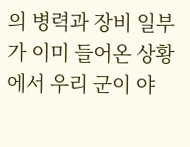의 병력과 장비 일부가 이미 들어온 상황에서 우리 군이 야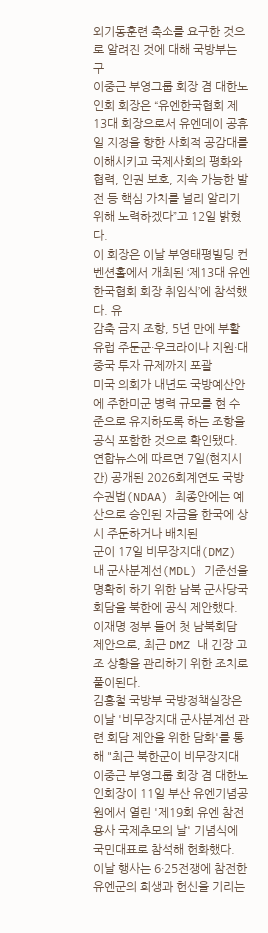외기동훈련 축소를 요구한 것으로 알려진 것에 대해 국방부는 구
이중근 부영그룹 회장 겸 대한노인회 회장은 “유엔한국협회 제13대 회장으로서 유엔데이 공휴일 지정을 향한 사회적 공감대를 이해시키고 국제사회의 평화와 협력, 인권 보호, 지속 가능한 발전 등 핵심 가치를 널리 알리기 위해 노력하겠다”고 12일 밝혔다.
이 회장은 이날 부영태평빌딩 컨벤션홀에서 개최된 ‘제13대 유엔한국협회 회장 취임식’에 참석했다. 유
감축 금지 조항, 5년 만에 부활 유럽 주둔군·우크라이나 지원·대중국 투자 규제까지 포괄
미국 의회가 내년도 국방예산안에 주한미군 병력 규모를 현 수준으로 유지하도록 하는 조항을 공식 포함한 것으로 확인됐다.
연합뉴스에 따르면 7일(현지시간) 공개된 2026회계연도 국방수권법(NDAA) 최종안에는 예산으로 승인된 자금을 한국에 상시 주둔하거나 배치된
군이 17일 비무장지대(DMZ) 내 군사분계선(MDL) 기준선을 명확히 하기 위한 남북 군사당국회담을 북한에 공식 제안했다. 이재명 정부 들어 첫 남북회담 제안으로, 최근 DMZ 내 긴장 고조 상황을 관리하기 위한 조치로 풀이된다.
김홍철 국방부 국방정책실장은 이날 '비무장지대 군사분계선 관련 회담 제안을 위한 담화'를 통해 "최근 북한군이 비무장지대
이중근 부영그룹 회장 겸 대한노인회장이 11일 부산 유엔기념공원에서 열린 '제19회 유엔 참전용사 국제추모의 날' 기념식에 국민대표로 참석해 헌화했다.
이날 행사는 6·25전쟁에 참전한 유엔군의 희생과 헌신을 기리는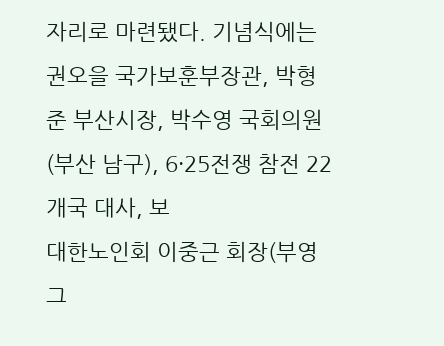자리로 마련됐다. 기념식에는 권오을 국가보훈부장관, 박형준 부산시장, 박수영 국회의원(부산 남구), 6·25전쟁 참전 22개국 대사, 보
대한노인회 이중근 회장(부영그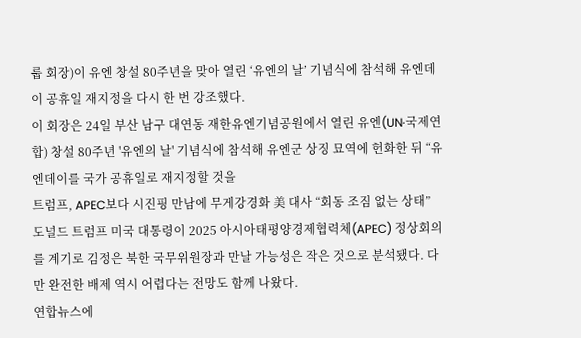룹 회장)이 유엔 창설 80주년을 맞아 열린 ‘유엔의 날’ 기념식에 참석해 유엔데이 공휴일 재지정을 다시 한 번 강조했다.
이 회장은 24일 부산 남구 대연동 재한유엔기념공원에서 열린 유엔(UN·국제연합) 창설 80주년 '유엔의 날' 기념식에 참석해 유엔군 상징 묘역에 헌화한 뒤 “유엔데이를 국가 공휴일로 재지정할 것을
트럼프, APEC보다 시진핑 만남에 무게강경화 美 대사 “회동 조짐 없는 상태”
도널드 트럼프 미국 대통령이 2025 아시아태평양경제협력체(APEC) 정상회의를 계기로 김정은 북한 국무위원장과 만날 가능성은 작은 것으로 분석됐다. 다만 완전한 배제 역시 어렵다는 전망도 함께 나왔다.
연합뉴스에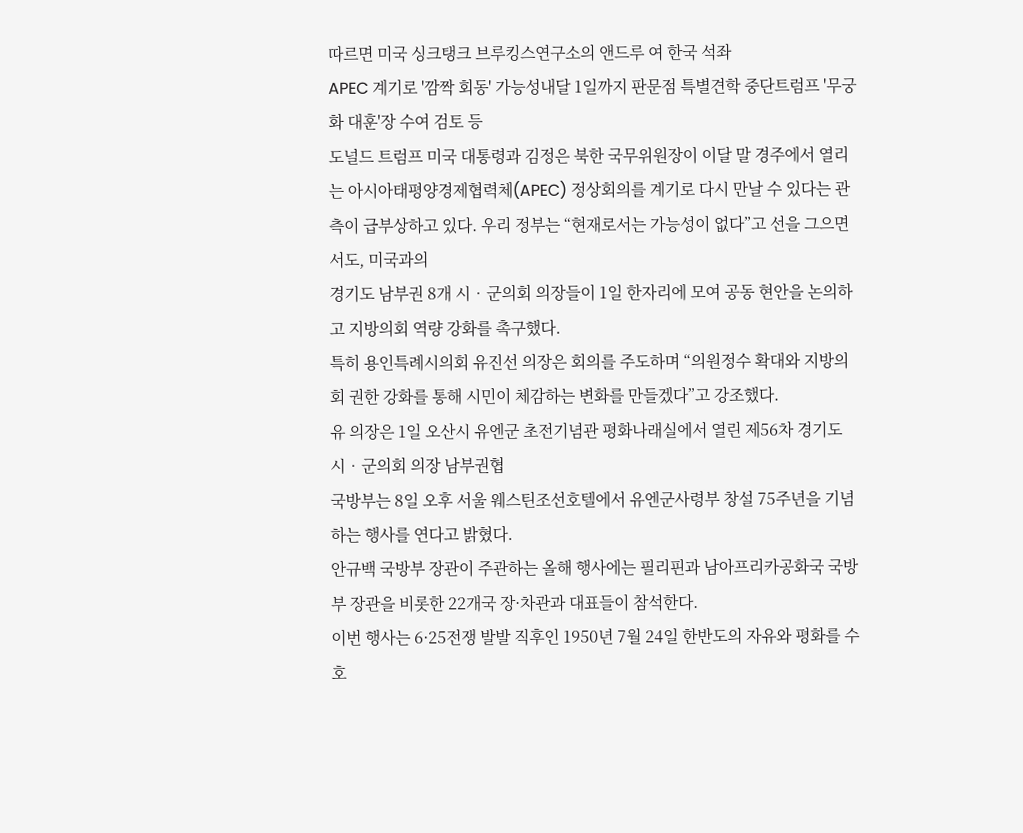따르면 미국 싱크탱크 브루킹스연구소의 앤드루 여 한국 석좌
APEC 계기로 '깜짝 회동' 가능성내달 1일까지 판문점 특별견학 중단트럼프 '무궁화 대훈'장 수여 검토 등
도널드 트럼프 미국 대통령과 김정은 북한 국무위원장이 이달 말 경주에서 열리는 아시아태평양경제협력체(APEC) 정상회의를 계기로 다시 만날 수 있다는 관측이 급부상하고 있다. 우리 정부는 “현재로서는 가능성이 없다”고 선을 그으면서도, 미국과의
경기도 남부권 8개 시‧군의회 의장들이 1일 한자리에 모여 공동 현안을 논의하고 지방의회 역량 강화를 촉구했다.
특히 용인특례시의회 유진선 의장은 회의를 주도하며 “의원정수 확대와 지방의회 권한 강화를 통해 시민이 체감하는 변화를 만들겠다”고 강조했다.
유 의장은 1일 오산시 유엔군 초전기념관 평화나래실에서 열린 제56차 경기도 시‧군의회 의장 남부권협
국방부는 8일 오후 서울 웨스틴조선호텔에서 유엔군사령부 창설 75주년을 기념하는 행사를 연다고 밝혔다.
안규백 국방부 장관이 주관하는 올해 행사에는 필리핀과 남아프리카공화국 국방부 장관을 비롯한 22개국 장·차관과 대표들이 참석한다.
이번 행사는 6·25전쟁 발발 직후인 1950년 7월 24일 한반도의 자유와 평화를 수호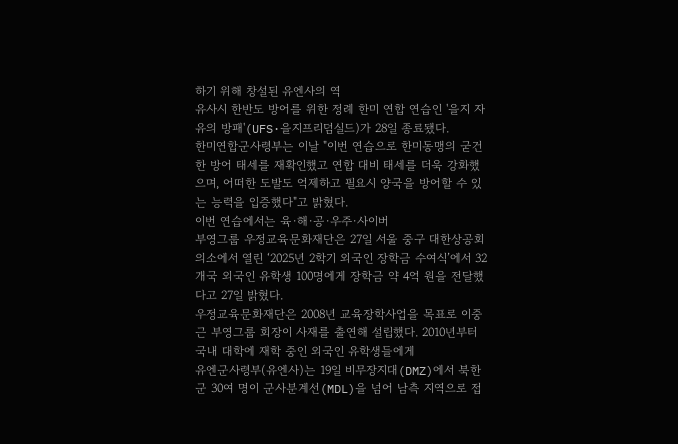하기 위해 창설된 유엔사의 역
유사시 한반도 방어를 위한 정례 한미 연합 연습인 '을지 자유의 방패'(UFS·을지프리덤실드)가 28일 종료됐다.
한미연합군사령부는 이날 "이번 연습으로 한미동맹의 굳건한 방어 태세를 재확인했고 연합 대비 태세를 더욱 강화했으며, 어떠한 도발도 억제하고 필요시 양국을 방어할 수 있는 능력을 입증했다"고 밝혔다.
이번 연습에서는 육·해·공·우주·사이버
부영그룹 우정교육문화재단은 27일 서울 중구 대한상공회의소에서 열린 ‘2025년 2학기 외국인 장학금 수여식’에서 32개국 외국인 유학생 100명에게 장학금 약 4억 원을 전달했다고 27일 밝혔다.
우정교육문화재단은 2008년 교육장학사업을 목표로 이중근 부영그룹 회장이 사재를 출연해 설립했다. 2010년부터 국내 대학에 재학 중인 외국인 유학생들에게
유엔군사령부(유엔사)는 19일 비무장지대(DMZ)에서 북한군 30여 명이 군사분계선(MDL)을 넘어 남측 지역으로 접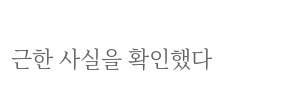근한 사실을 확인했다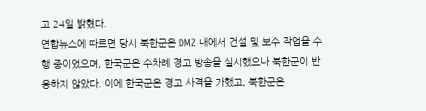고 24일 밝혔다.
연합뉴스에 따르면 당시 북한군은 DMZ 내에서 건설 및 보수 작업을 수행 중이었으며, 한국군은 수차례 경고 방송을 실시했으나 북한군이 반응하지 않았다. 이에 한국군은 경고 사격을 가했고, 북한군은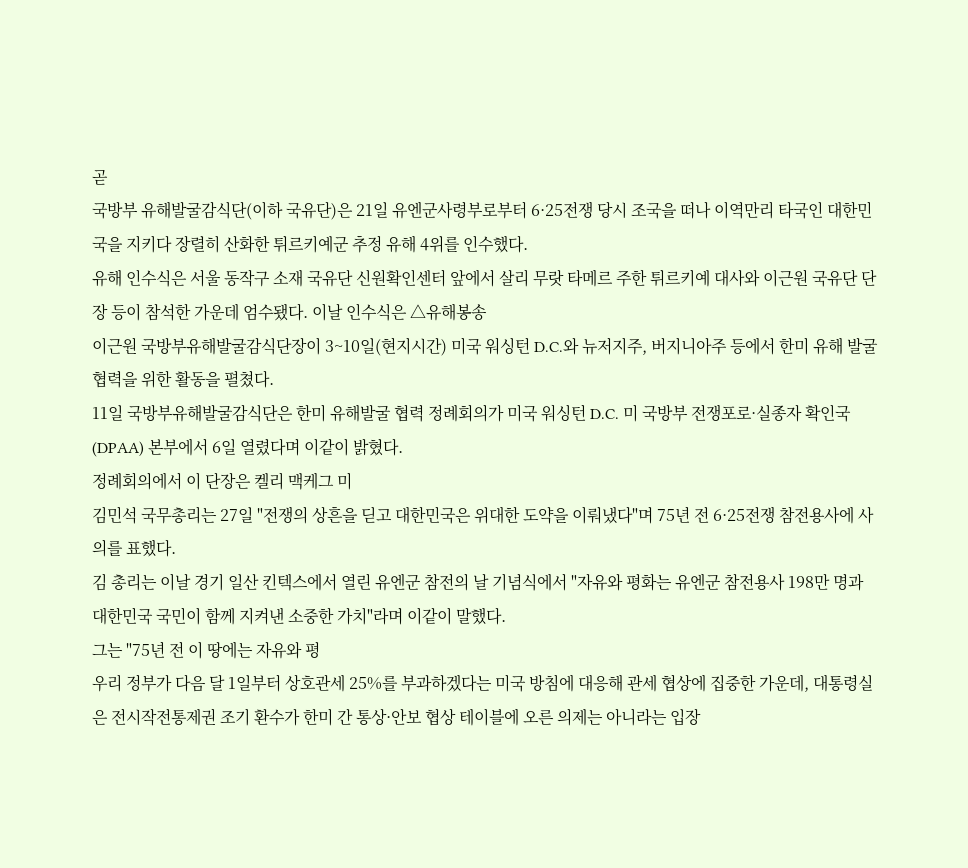곧
국방부 유해발굴감식단(이하 국유단)은 21일 유엔군사령부로부터 6·25전쟁 당시 조국을 떠나 이역만리 타국인 대한민국을 지키다 장렬히 산화한 튀르키예군 추정 유해 4위를 인수했다.
유해 인수식은 서울 동작구 소재 국유단 신원확인센터 앞에서 살리 무랏 타메르 주한 튀르키예 대사와 이근원 국유단 단장 등이 참석한 가운데 엄수됐다. 이날 인수식은 △유해봉송
이근원 국방부유해발굴감식단장이 3~10일(현지시간) 미국 워싱턴 D.C.와 뉴저지주, 버지니아주 등에서 한미 유해 발굴 협력을 위한 활동을 펼쳤다.
11일 국방부유해발굴감식단은 한미 유해발굴 협력 정례회의가 미국 워싱턴 D.C. 미 국방부 전쟁포로·실종자 확인국(DPAA) 본부에서 6일 열렸다며 이같이 밝혔다.
정례회의에서 이 단장은 켈리 맥케그 미
김민석 국무총리는 27일 "전쟁의 상흔을 딛고 대한민국은 위대한 도약을 이뤄냈다"며 75년 전 6·25전쟁 참전용사에 사의를 표했다.
김 총리는 이날 경기 일산 킨텍스에서 열린 유엔군 참전의 날 기념식에서 "자유와 평화는 유엔군 참전용사 198만 명과 대한민국 국민이 함께 지켜낸 소중한 가치"라며 이같이 말했다.
그는 "75년 전 이 땅에는 자유와 평
우리 정부가 다음 달 1일부터 상호관세 25%를 부과하겠다는 미국 방침에 대응해 관세 협상에 집중한 가운데, 대통령실은 전시작전통제권 조기 환수가 한미 간 통상·안보 협상 테이블에 오른 의제는 아니라는 입장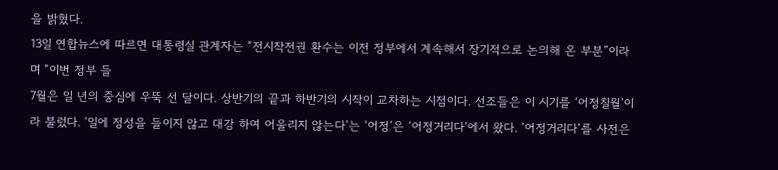을 밝혔다.
13일 연합뉴스에 따르면 대통령실 관계자는 “전시작전권 환수는 이전 정부에서 계속해서 장기적으로 논의해 온 부분”이라며 “이번 정부 들
7월은 일 년의 중심에 우뚝 선 달이다. 상반기의 끝과 하반기의 시작이 교차하는 시점이다. 선조들은 이 시기를 ‘어정칠월’이라 불렀다. ‘일에 정성을 들이지 않고 대강 하여 어울리지 않는다’는 ‘어정’은 ‘어정거리다’에서 왔다. ‘어정거리다’를 사전은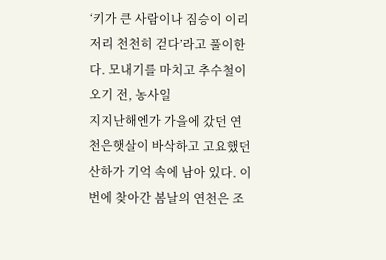‘키가 큰 사람이나 짐승이 이리저리 천천히 걷다’라고 풀이한다. 모내기를 마치고 추수철이 오기 전, 농사일
지지난해엔가 가을에 갔던 연천은햇살이 바삭하고 고요했던 산하가 기억 속에 남아 있다. 이번에 찾아간 봄날의 연천은 조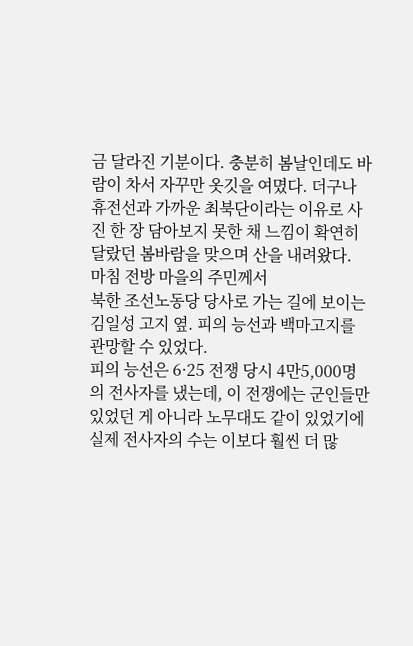금 달라진 기분이다. 충분히 봄날인데도 바람이 차서 자꾸만 옷깃을 여몄다. 더구나 휴전선과 가까운 최북단이라는 이유로 사진 한 장 담아보지 못한 채 느낌이 확연히 달랐던 봄바람을 맞으며 산을 내려왔다.
마침 전방 마을의 주민께서
북한 조선노동당 당사로 가는 길에 보이는 김일성 고지 옆. 피의 능선과 백마고지를 관망할 수 있었다.
피의 능선은 6·25 전쟁 당시 4만5,000명의 전사자를 냈는데, 이 전쟁에는 군인들만 있었던 게 아니라 노무대도 같이 있었기에 실제 전사자의 수는 이보다 훨씬 더 많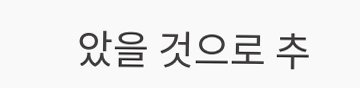았을 것으로 추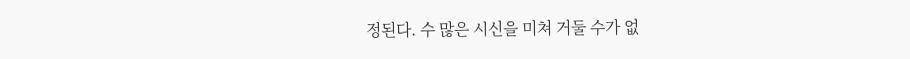정된다. 수 많은 시신을 미쳐 거둘 수가 없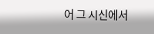어 그 시신에서